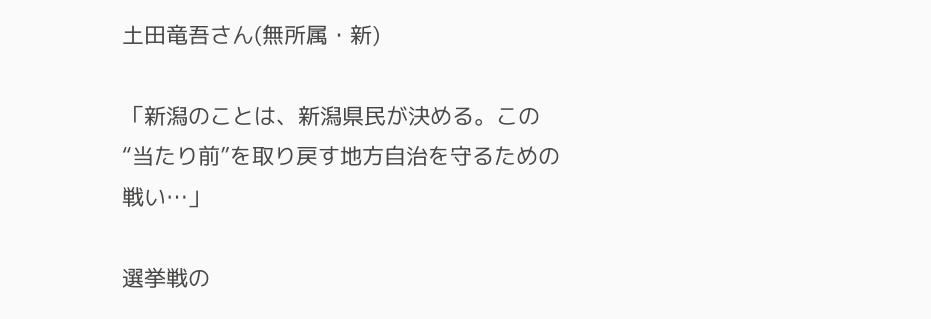土田竜吾さん(無所属・新)

「新潟のことは、新潟県民が決める。この“当たり前”を取り戻す地方自治を守るための戦い…」

選挙戦の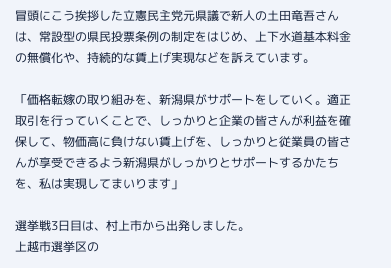冒頭にこう挨拶した立憲民主党元県議で新人の土田竜吾さんは、常設型の県民投票条例の制定をはじめ、上下水道基本料金の無償化や、持続的な賃上げ実現などを訴えています。

「価格転嫁の取り組みを、新潟県がサポートをしていく。適正取引を行っていくことで、しっかりと企業の皆さんが利益を確保して、物価高に負けない賃上げを、しっかりと従業員の皆さんが享受できるよう新潟県がしっかりとサポートするかたちを、私は実現してまいります」

選挙戦3日目は、村上市から出発しました。
上越市選挙区の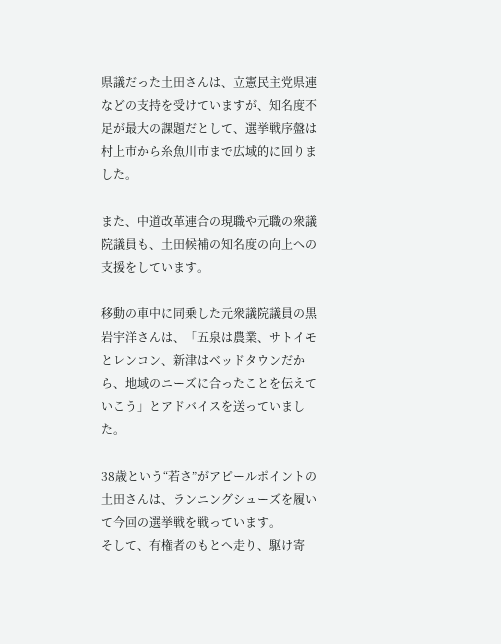県議だった土田さんは、立憲民主党県連などの支持を受けていますが、知名度不足が最大の課題だとして、選挙戦序盤は村上市から糸魚川市まで広域的に回りました。

また、中道改革連合の現職や元職の衆議院議員も、土田候補の知名度の向上への支援をしています。

移動の車中に同乗した元衆議院議員の黒岩宇洋さんは、「五泉は農業、サトイモとレンコン、新津はベッドタウンだから、地域のニーズに合ったことを伝えていこう」とアドバイスを送っていました。

38歳という“若さ”がアピールポイントの土田さんは、ランニングシューズを履いて今回の選挙戦を戦っています。
そして、有権者のもとへ走り、駆け寄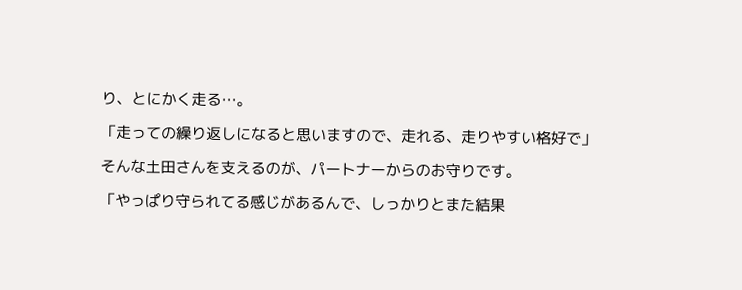り、とにかく走る…。

「走っての繰り返しになると思いますので、走れる、走りやすい格好で」

そんな土田さんを支えるのが、パートナーからのお守りです。

「やっぱり守られてる感じがあるんで、しっかりとまた結果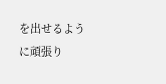を出せるように頑張り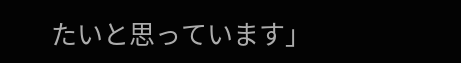たいと思っています」